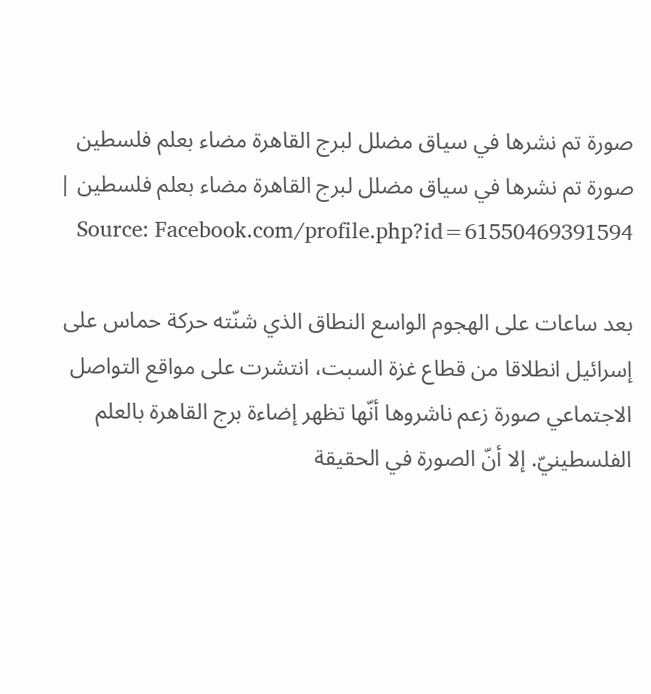صورة تم نشرها في سياق مضلل لبرج القاهرة مضاء بعلم فلسطين
صورة تم نشرها في سياق مضلل لبرج القاهرة مضاء بعلم فلسطين | Source: Facebook.com/profile.php?id=61550469391594

بعد ساعات على الهجوم الواسع النطاق الذي شنّته حركة حماس على إسرائيل انطلاقا من قطاع غزة السبت، انتشرت على مواقع التواصل الاجتماعي صورة زعم ناشروها أنّها تظهر إضاءة برج القاهرة بالعلم الفلسطينيّ. إلا أنّ الصورة في الحقيقة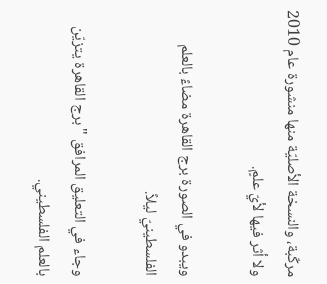مركّبة، والنسخة الأصليّة منها منشورة عام 2010 ولا أثر فيها لأيّ علمٍ.

ويبدو في الصورة برج القاهرة مضاءً بالعلم الفلسطينيّ ليلاً.

وجاء في التعليق المرافق "برج القاهرة يتزيّن بالعلم الفلسطيني.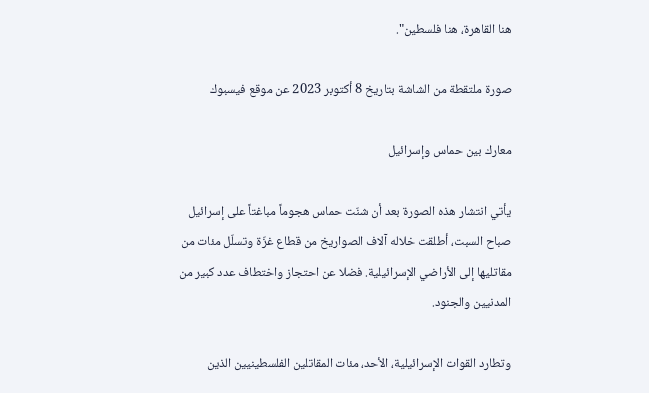هنا القاهرة، هنا فلسطين".

صورة ملتقطة من الشاشة بتاريخ 8 أكتوبر 2023 عن موقع فيسبوك

معارك بين حماس وإسرائيل

يأتي انتشار هذه الصورة بعد أن شنّت حماس هجوماً مباغتاً على إسرائيل صباح السبت، أطلقت خلاله آلاف الصواريخ من قطاع غزّة وتسلّل مئات من مقاتليها إلى الأراضي الإسرائيلية. فضلا عن احتجاز واختطاف عدد كبير من المدنيين والجنود.

وتطارد القوات الإسرائيلية، الأحد، مئات المقاتلين الفلسطينيين الذين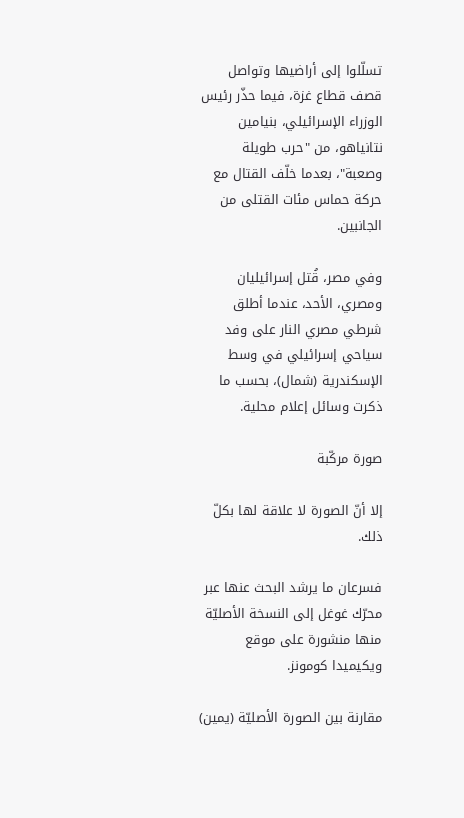تسلّلوا إلى أراضيها وتواصل قصف قطاع غزة، فيما حذّر رئيس الوزراء الإسرائيلي، بنيامين نتانياهو، من "حرب طويلة وصعبة"، بعدما خلّف القتال مع حركة حماس مئات القتلى من الجانبين.

وفي مصر، قُتل إسرائيليان ومصري، الأحد، عندما أطلق شرطي مصري النار على وفد سياحي إسرائيلي في وسط الإسكندرية (شمال)، بحسب ما ذكرت وسائل إعلام محلية.

صورة مركّبة

إلا أنّ الصورة لا علاقة لها بكلّ ذلك.

فسرعان ما يرشد البحث عنها عبر محرّك غوغل إلى النسخة الأصليّة منها منشورة على موقع ويكيميدا كومونز.

مقارنة بين الصورة الأصليّة (يمين)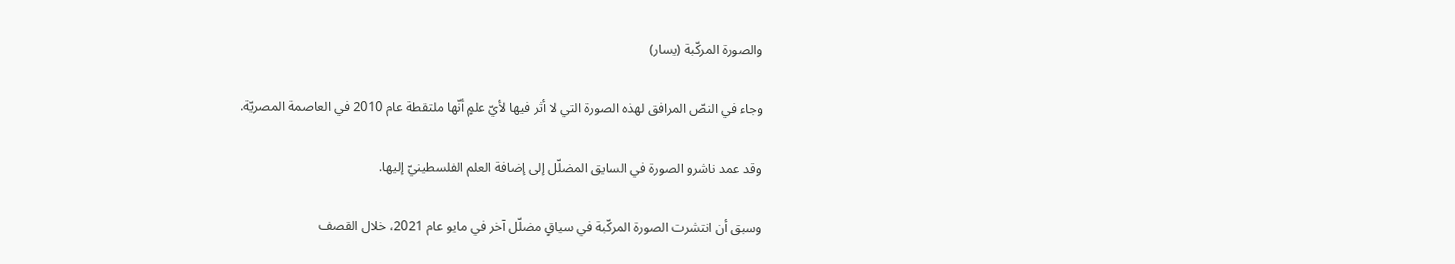والصورة المركّبة (يسار)

وجاء في النصّ المرافق لهذه الصورة التي لا أثر فيها لأيّ علمٍ أنّها ملتقطة عام 2010 في العاصمة المصريّة.

وقد عمد ناشرو الصورة في السايق المضلّل إلى إضافة العلم الفلسطينيّ إليها.

وسبق أن انتشرت الصورة المركّبة في سياقٍ مضلّل آخر في مايو عام 2021، خلال القصف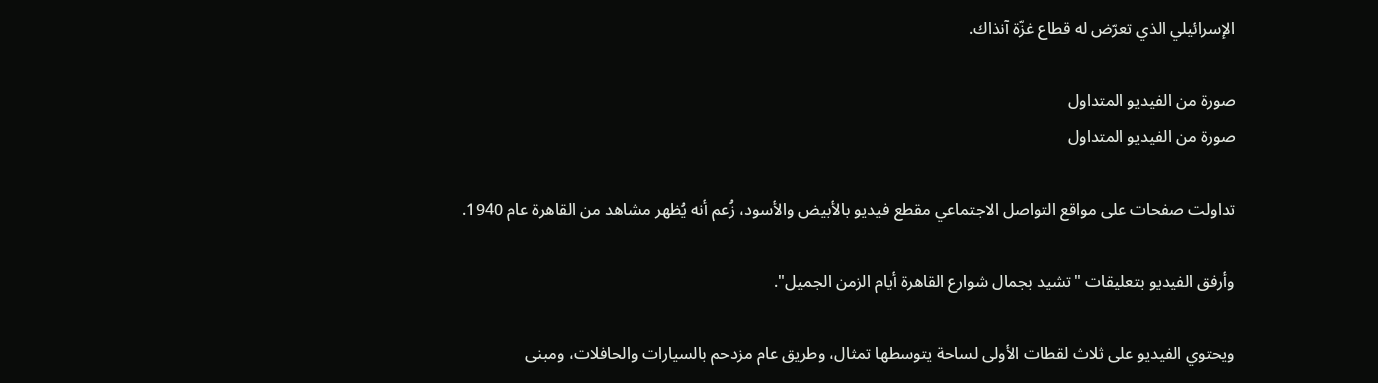الإسرائيلي الذي تعرّض له قطاع غزّة آنذاك.

صورة من الفيديو المتداول
صورة من الفيديو المتداول

تداولت صفحات على مواقع التواصل الاجتماعي مقطع فيديو بالأبيض والأسود، زُعم أنه يُظهر مشاهد من القاهرة عام 1940.

وأرفق الفيديو بتعليقات "تشيد بجمال شوارع القاهرة أيام الزمن الجميل".

ويحتوي الفيديو على ثلاث لقطات الأولى لساحة يتوسطها تمثال، وطريق عام مزدحم بالسيارات والحافلات، ومبنى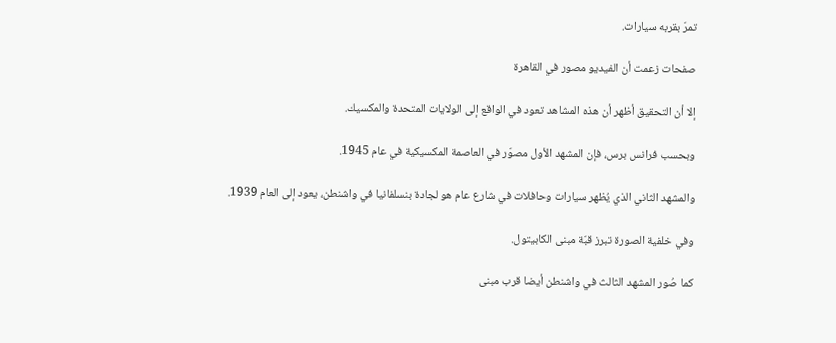تمرّ بقربه سيارات.

صفحات زعمت أن الفيديو مصور في القاهرة

إلا أن التحقيق أظهر أن هذه المشاهد تعود في الواقع إلى الولايات المتحدة والمكسيك.

وبحسب فرانس برس، فإن المشهد الأول مصوّر في العاصمة المكسيكية في عام 1945.

والمشهد الثاني الذي يُظهر سيارات وحافلات في شارع عام هو لجادة بنسلفانيا في واشنطن، يعود إلى العام 1939.

وفي خلفية الصورة تبرز قبّة مبنى الكابيتول.

كما صُور المشهد الثالث في واشنطن أيضا قرب مبنى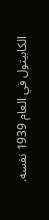الكابيتول في العام 1939 نفسه.